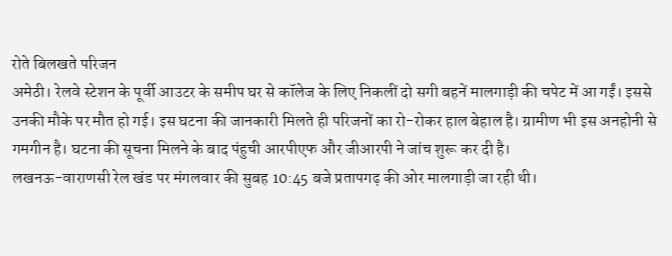रोते बिलखते परिजन
अमेठी। रेलवे स्टेशन के पूर्वी आउटर के समीप घर से कॉलेज के लिए निकलीं दो सगी बहनें मालगाड़ी की चपेट में आ गईं। इससे उनकी मौके पर मौत हो गई। इस घटना की जानकारी मिलते ही परिजनों का रो-रोकर हाल बेहाल है। ग्रामीण भी इस अनहोनी से गमगीन है। घटना की सूचना मिलने के बाद पंहुची आरपीएफ और जीआरपी ने जांच शुरू कर दी है।
लखनऊ-वाराणसी रेल खंड पर मंगलवार की सुबह 10:45 बजे प्रतापगढ़ की ओर मालगाड़ी जा रही थी।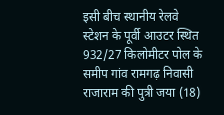इसी बीच स्थानीय रेलवे स्टेशन के पूर्वी आउटर स्थित 932/27 किलोमीटर पोल के समीप गांव रामगढ़ निवासी राजाराम की पुत्री जया (18)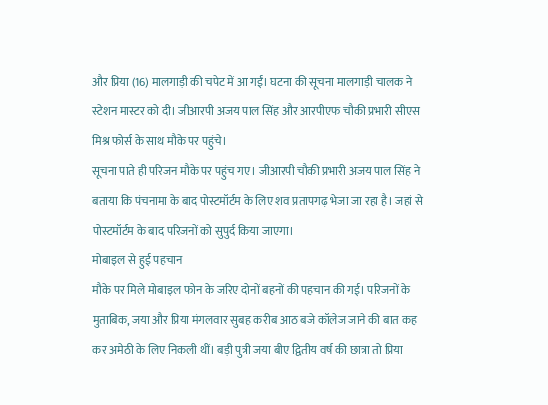और प्रिया (16) मालगाड़ी की चपेट में आ गईं। घटना की सूचना मालगाड़ी चालक ने स्टेशन मास्टर को दी। जीआरपी अजय पाल सिंह और आरपीएफ चौकी प्रभारी सीएस मिश्र फोर्स के साथ मौके पर पहुंचे।
सूचना पाते ही परिजन मौके पर पहुंच गए। जीआरपी चौकी प्रभारी अजय पाल सिंह ने बताया कि पंचनामा के बाद पोस्टमॉर्टम के लिए शव प्रतापगढ़ भेजा जा रहा है। जहां से पोस्टमॉर्टम के बाद परिजनों को सुपुर्द किया जाएगा।
मोबाइल से हुई पहचान
मौके पर मिले मोबाइल फोन के जरिए दोनों बहनों की पहचान की गई। परिजनों के मुताबिक, जया और प्रिया मंगलवार सुबह करीब आठ बजे कॉलेज जाने की बात कह कर अमेठी के लिए निकली थीं। बड़ी पुत्री जया बीए द्वितीय वर्ष की छात्रा तो प्रिया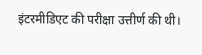इंटरमीडिएट की परीक्षा उत्तीर्ण की थी।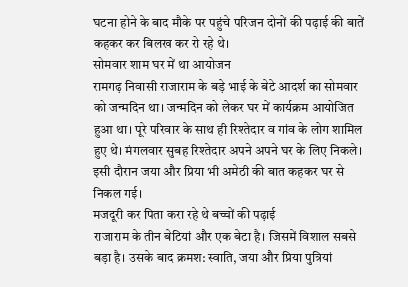घटना होने के बाद मौके पर पहुंचे परिजन दोनों की पढ़ाई की बातें कहकर कर बिलख कर रो रहे थे।
सोमवार शाम घर में था आयोजन
रामगढ़ निवासी राजाराम के बड़े भाई के बेटे आदर्श का सोमवार को जन्मदिन था। जन्मदिन को लेकर घर में कार्यक्रम आयोजित हुआ था। पूरे परिवार के साथ ही रिश्तेदार व गांव के लोग शामिल हुए थे। मंगलवार सुबह रिश्तेदार अपने अपने घर के लिए निकले। इसी दौरान जया और प्रिया भी अमेठी की बात कहकर घर से निकल गई।
मजदूरी कर पिता करा रहे थे बच्चों की पढ़ाई
राजाराम के तीन बेटियां और एक बेटा है। जिसमें विशाल सबसे बड़ा है। उसके बाद क्रमश: स्वाति, जया और प्रिया पुत्रियां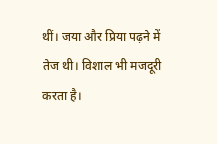थीं। जया और प्रिया पढ़ने में तेज थी। विशाल भी मजदूरी करता है।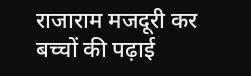राजाराम मजदूरी कर बच्चों की पढ़ाई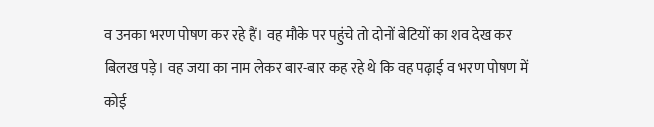व उनका भरण पोषण कर रहे हैं। वह मौके पर पहुंचे तो दोनों बेटियों का शव देख कर बिलख पड़े। वह जया का नाम लेकर बार-बार कह रहे थे कि वह पढ़ाई व भरण पोषण में कोई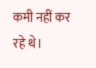कमी नहीं कर रहे थे।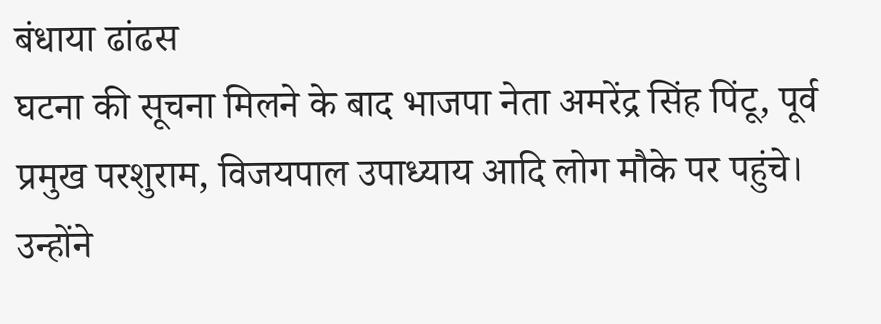बंधाया ढांढस
घटना की सूचना मिलने के बाद भाजपा नेता अमरेंद्र सिंह पिंटू, पूर्व प्रमुख परशुराम, विजयपाल उपाध्याय आदि लोग मौके पर पहुंचे। उन्होंने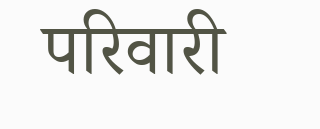परिवारी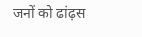जनों को ढांढ़स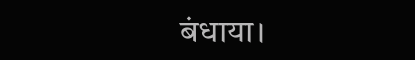बंधाया।